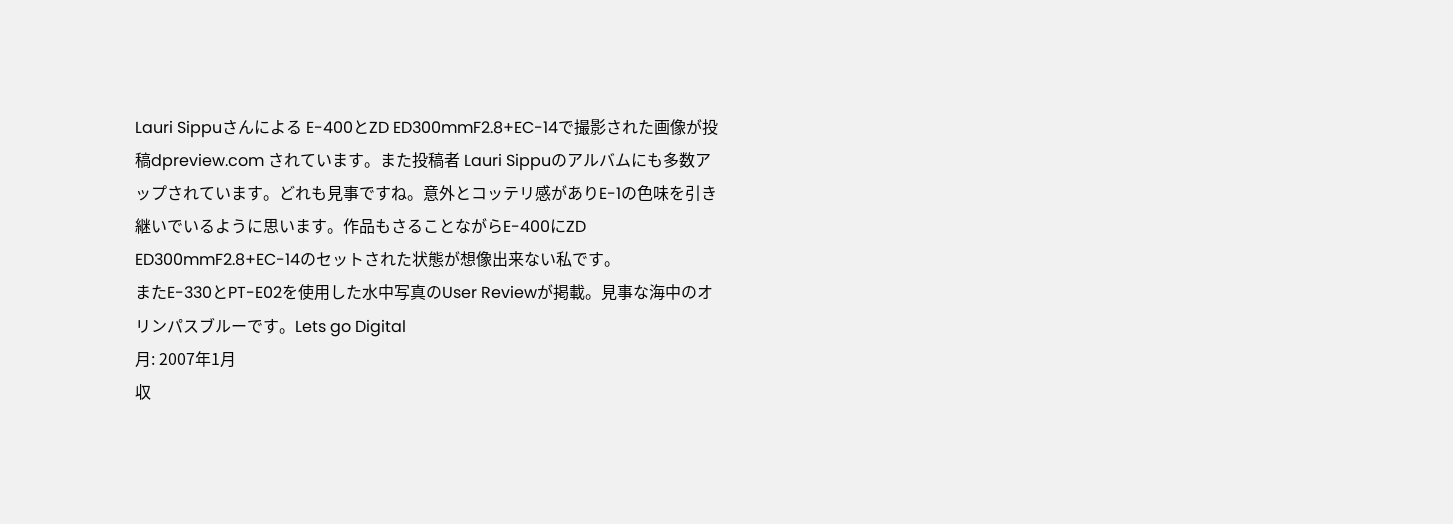Lauri Sippuさんによる E-400とZD ED300mmF2.8+EC-14で撮影された画像が投稿dpreview.com されています。また投稿者 Lauri Sippuのアルバムにも多数アップされています。どれも見事ですね。意外とコッテリ感がありE-1の色味を引き継いでいるように思います。作品もさることながらE-400にZD ED300mmF2.8+EC-14のセットされた状態が想像出来ない私です。
またE-330とPT-E02を使用した水中写真のUser Reviewが掲載。見事な海中のオリンパスブルーです。Lets go Digital
月: 2007年1月
収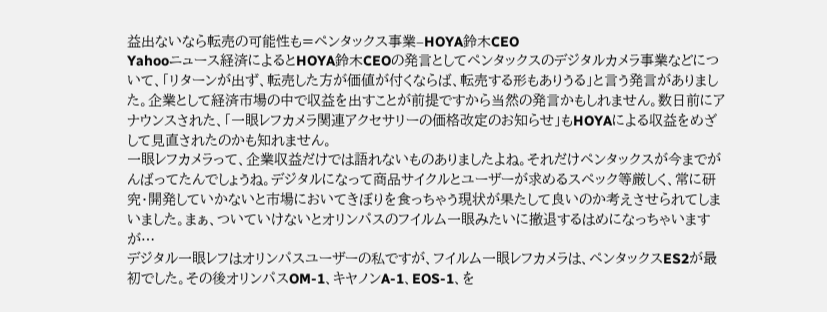益出ないなら転売の可能性も=ペンタックス事業–HOYA鈴木CEO
Yahooニュース経済によるとHOYA鈴木CEOの発言としてペンタックスのデジタルカメラ事業などについて、「リターンが出ず、転売した方が価値が付くならば、転売する形もありうる」と言う発言がありました。企業として経済市場の中で収益を出すことが前提ですから当然の発言かもしれません。数日前にアナウンスされた、「一眼レフカメラ関連アクセサリーの価格改定のお知らせ」もHOYAによる収益をめざして見直されたのかも知れません。
一眼レフカメラって、企業収益だけでは語れないものありましたよね。それだけペンタックスが今までがんばってたんでしょうね。デジタルになって商品サイクルとユーザーが求めるスペック等厳しく、常に研究・開発していかないと市場においてきぼりを食っちゃう現状が果たして良いのか考えさせられてしまいました。まぁ、ついていけないとオリンパスのフイルム一眼みたいに撤退するはめになっちゃいますが…
デジタル一眼レフはオリンパスユーザーの私ですが、フイルム一眼レフカメラは、ペンタックスES2が最初でした。その後オリンパスOM-1、キヤノンA-1、EOS-1、を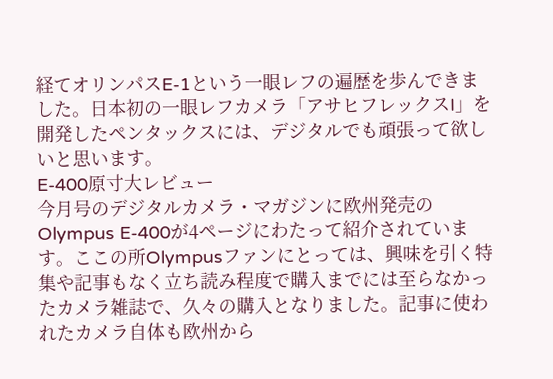経てオリンパスE-1という一眼レフの遍歴を歩んできました。日本初の一眼レフカメラ「アサヒフレックスI」を開発したペンタックスには、デジタルでも頑張って欲しいと思います。
E-400原寸大レビュー
今月号のデジタルカメラ・マガジンに欧州発売のOlympus E-400が4ページにわたって紹介されています。ここの所Olympusファンにとっては、興味を引く特集や記事もなく立ち読み程度で購入までには至らなかったカメラ雑誌で、久々の購入となりました。記事に使われたカメラ自体も欧州から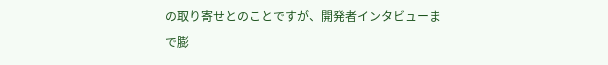の取り寄せとのことですが、開発者インタビューまで膨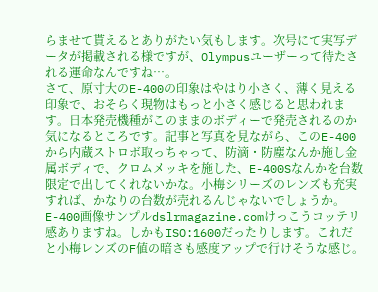らませて貰えるとありがたい気もします。次号にて実写データが掲載される様ですが、Olympusユーザーって待たされる運命なんですね…。
さて、原寸大のE-400の印象はやはり小さく、薄く見える印象で、おそらく現物はもっと小さく感じると思われます。日本発売機種がこのままのボディーで発売されるのか気になるところです。記事と写真を見ながら、このE-400から内蔵ストロボ取っちゃって、防滴・防塵なんか施し金属ボディで、クロムメッキを施した、E-400Sなんかを台数限定で出してくれないかな。小梅シリーズのレンズも充実すれば、かなりの台数が売れるんじゃないでしょうか。
E-400画像サンプルdslrmagazine.comけっこうコッテリ感ありますね。しかもISO:1600だったりします。これだと小梅レンズのF値の暗さも感度アップで行けそうな感じ。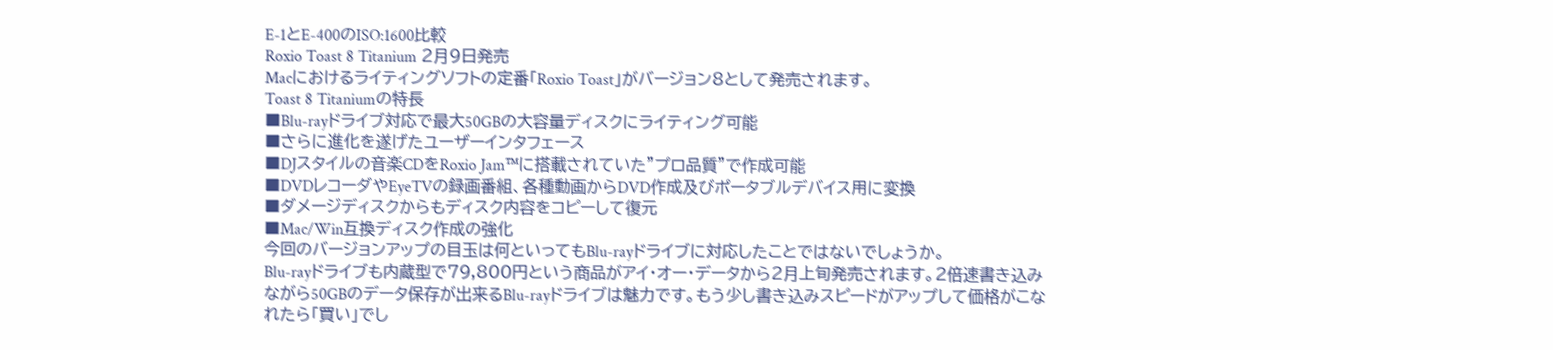E-1とE-400のISO:1600比較
Roxio Toast 8 Titanium 2月9日発売
Macにおけるライティングソフトの定番「Roxio Toast」がバージョン8として発売されます。
Toast 8 Titaniumの特長
■Blu-rayドライブ対応で最大50GBの大容量ディスクにライティング可能
■さらに進化を遂げたユーザーインタフェース
■DJスタイルの音楽CDをRoxio Jam™に搭載されていた”プロ品質”で作成可能
■DVDレコーダやEyeTVの録画番組、各種動画からDVD作成及びポータブルデバイス用に変換
■ダメージディスクからもディスク内容をコピーして復元
■Mac/Win互換ディスク作成の強化
今回のバージョンアップの目玉は何といってもBlu-rayドライブに対応したことではないでしょうか。
Blu-rayドライブも内蔵型で79,800円という商品がアイ・オー・データから2月上旬発売されます。2倍速書き込みながら50GBのデータ保存が出来るBlu-rayドライブは魅力です。もう少し書き込みスピードがアップして価格がこなれたら「買い」でし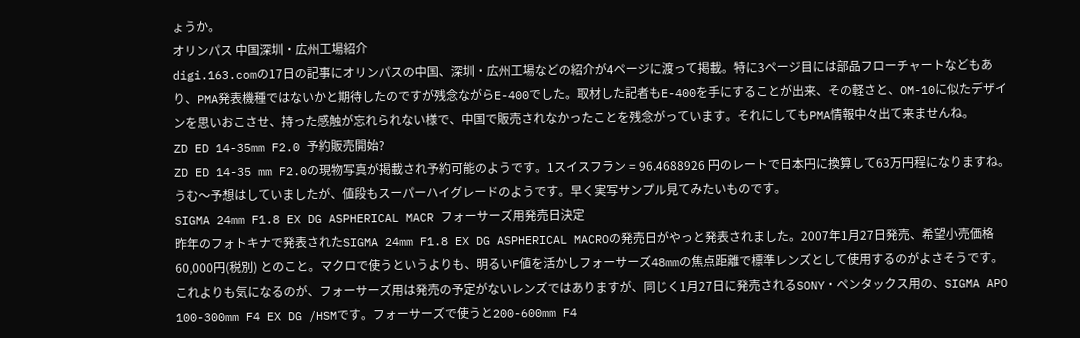ょうか。
オリンパス 中国深圳・広州工場紹介
digi.163.comの17日の記事にオリンパスの中国、深圳・広州工場などの紹介が4ページに渡って掲載。特に3ページ目には部品フローチャートなどもあり、PMA発表機種ではないかと期待したのですが残念ながらE-400でした。取材した記者もE-400を手にすることが出来、その軽さと、OM-10に似たデザインを思いおこさせ、持った感触が忘れられない様で、中国で販売されなかったことを残念がっています。それにしてもPMA情報中々出て来ませんね。
ZD ED 14-35mm F2.0 予約販売開始?
ZD ED 14-35 mm F2.0の現物写真が掲載され予約可能のようです。1スイスフラン = 96.4688926 円のレートで日本円に換算して63万円程になりますね。うむ〜予想はしていましたが、値段もスーパーハイグレードのようです。早く実写サンプル見てみたいものです。
SIGMA 24mm F1.8 EX DG ASPHERICAL MACR フォーサーズ用発売日決定
昨年のフォトキナで発表されたSIGMA 24mm F1.8 EX DG ASPHERICAL MACROの発売日がやっと発表されました。2007年1月27日発売、希望小売価格60,000円(税別) とのこと。マクロで使うというよりも、明るいF値を活かしフォーサーズ48mmの焦点距離で標準レンズとして使用するのがよさそうです。
これよりも気になるのが、フォーサーズ用は発売の予定がないレンズではありますが、同じく1月27日に発売されるSONY・ペンタックス用の、SIGMA APO 100-300mm F4 EX DG /HSMです。フォーサーズで使うと200-600mm F4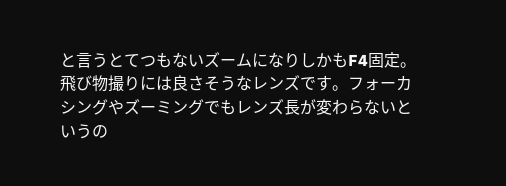と言うとてつもないズームになりしかもF4固定。飛び物撮りには良さそうなレンズです。フォーカシングやズーミングでもレンズ長が変わらないというの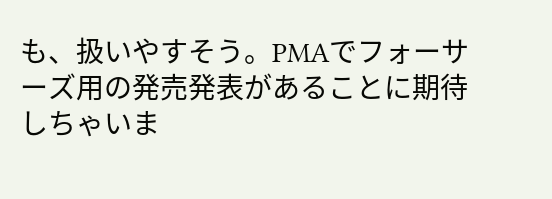も、扱いやすそう。PMAでフォーサーズ用の発売発表があることに期待しちゃいま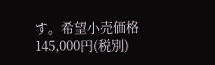す。希望小売価格145,000円(税別)